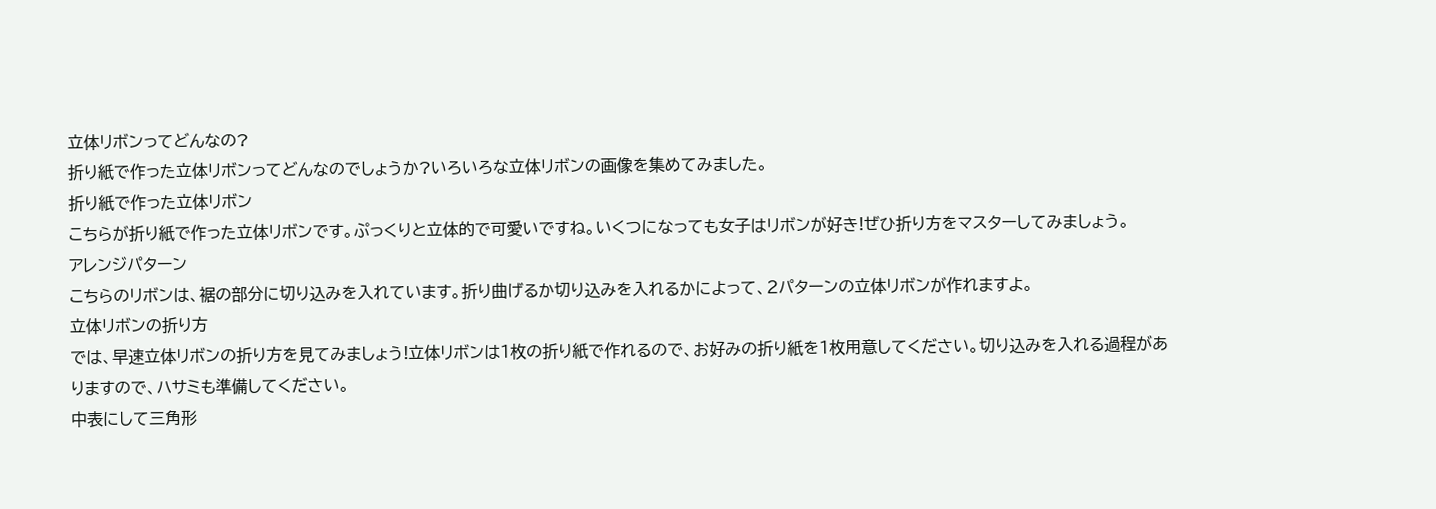立体リボンってどんなの?
折り紙で作った立体リボンってどんなのでしょうか?いろいろな立体リボンの画像を集めてみました。
折り紙で作った立体リボン
こちらが折り紙で作った立体リボンです。ぷっくりと立体的で可愛いですね。いくつになっても女子はリボンが好き!ぜひ折り方をマスターしてみましょう。
アレンジパターン
こちらのリボンは、裾の部分に切り込みを入れています。折り曲げるか切り込みを入れるかによって、2パターンの立体リボンが作れますよ。
立体リボンの折り方
では、早速立体リボンの折り方を見てみましょう!立体リボンは1枚の折り紙で作れるので、お好みの折り紙を1枚用意してください。切り込みを入れる過程がありますので、ハサミも準備してください。
中表にして三角形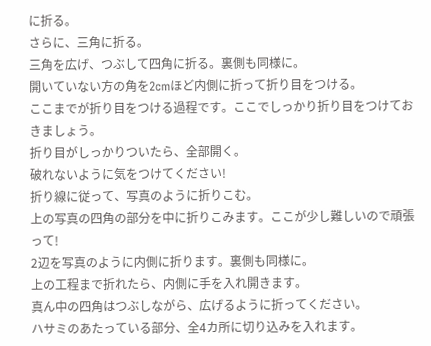に折る。
さらに、三角に折る。
三角を広げ、つぶして四角に折る。裏側も同様に。
開いていない方の角を2cmほど内側に折って折り目をつける。
ここまでが折り目をつける過程です。ここでしっかり折り目をつけておきましょう。
折り目がしっかりついたら、全部開く。
破れないように気をつけてください!
折り線に従って、写真のように折りこむ。
上の写真の四角の部分を中に折りこみます。ここが少し難しいので頑張って!
2辺を写真のように内側に折ります。裏側も同様に。
上の工程まで折れたら、内側に手を入れ開きます。
真ん中の四角はつぶしながら、広げるように折ってください。
ハサミのあたっている部分、全4カ所に切り込みを入れます。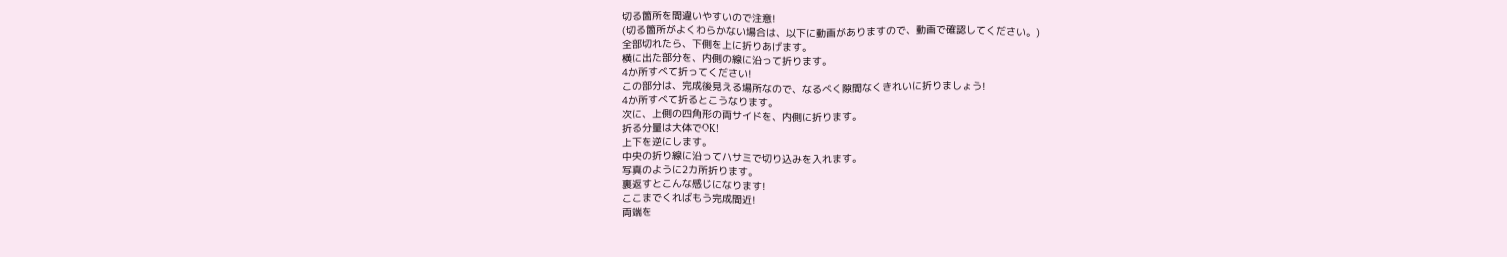切る箇所を間違いやすいので注意!
(切る箇所がよくわらかない場合は、以下に動画がありますので、動画で確認してください。)
全部切れたら、下側を上に折りあげます。
横に出た部分を、内側の線に沿って折ります。
4か所すべて折ってください!
この部分は、完成後見える場所なので、なるべく隙間なくきれいに折りましょう!
4か所すべて折るとこうなります。
次に、上側の四角形の両サイドを、内側に折ります。
折る分量は大体でOK!
上下を逆にします。
中央の折り線に沿ってハサミで切り込みを入れます。
写真のように2カ所折ります。
裏返すとこんな感じになります!
ここまでくればもう完成間近!
両端を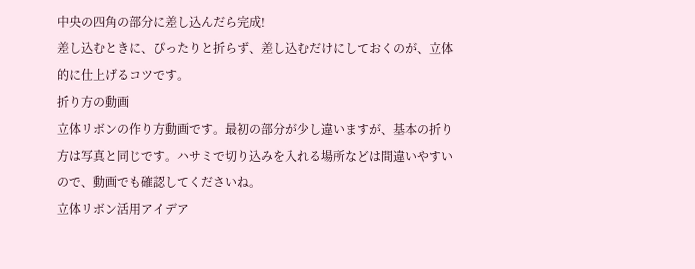中央の四角の部分に差し込んだら完成!
差し込むときに、ぴったりと折らず、差し込むだけにしておくのが、立体的に仕上げるコツです。
折り方の動画
立体リボンの作り方動画です。最初の部分が少し違いますが、基本の折り方は写真と同じです。ハサミで切り込みを入れる場所などは間違いやすいので、動画でも確認してくださいね。
立体リボン活用アイデア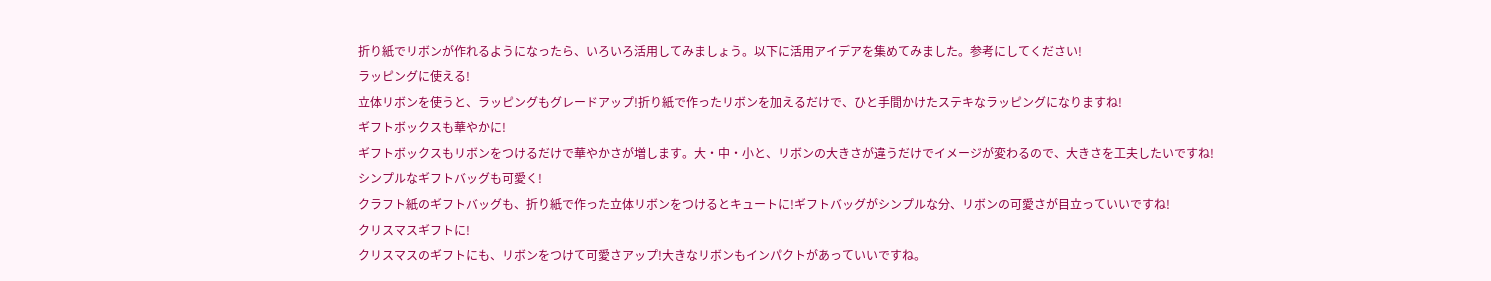折り紙でリボンが作れるようになったら、いろいろ活用してみましょう。以下に活用アイデアを集めてみました。参考にしてください!
ラッピングに使える!
立体リボンを使うと、ラッピングもグレードアップ!折り紙で作ったリボンを加えるだけで、ひと手間かけたステキなラッピングになりますね!
ギフトボックスも華やかに!
ギフトボックスもリボンをつけるだけで華やかさが増します。大・中・小と、リボンの大きさが違うだけでイメージが変わるので、大きさを工夫したいですね!
シンプルなギフトバッグも可愛く!
クラフト紙のギフトバッグも、折り紙で作った立体リボンをつけるとキュートに!ギフトバッグがシンプルな分、リボンの可愛さが目立っていいですね!
クリスマスギフトに!
クリスマスのギフトにも、リボンをつけて可愛さアップ!大きなリボンもインパクトがあっていいですね。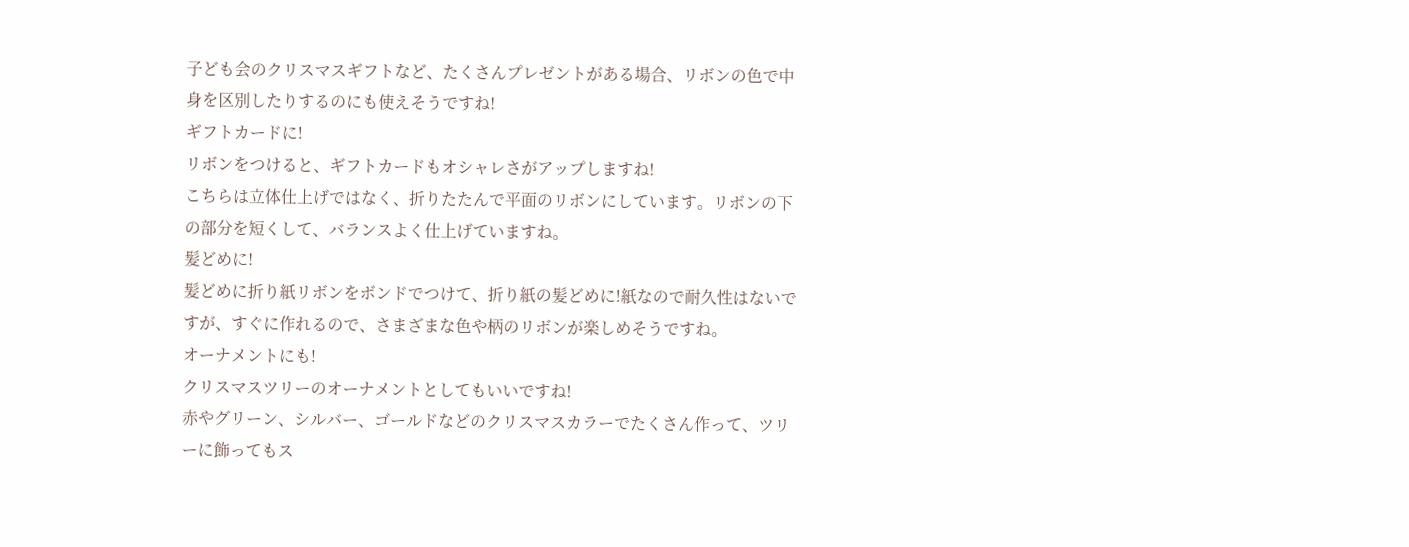子ども会のクリスマスギフトなど、たくさんプレゼントがある場合、リボンの色で中身を区別したりするのにも使えそうですね!
ギフトカードに!
リボンをつけると、ギフトカードもオシャレさがアップしますね!
こちらは立体仕上げではなく、折りたたんで平面のリボンにしています。リボンの下の部分を短くして、バランスよく仕上げていますね。
髪どめに!
髪どめに折り紙リボンをボンドでつけて、折り紙の髪どめに!紙なので耐久性はないですが、すぐに作れるので、さまざまな色や柄のリボンが楽しめそうですね。
オーナメントにも!
クリスマスツリーのオーナメントとしてもいいですね!
赤やグリーン、シルバー、ゴールドなどのクリスマスカラーでたくさん作って、ツリーに飾ってもス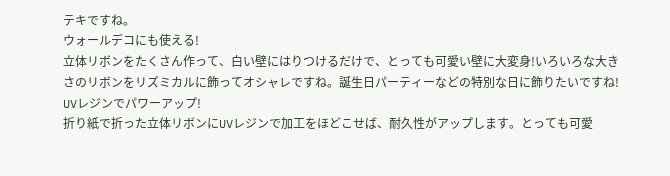テキですね。
ウォールデコにも使える!
立体リボンをたくさん作って、白い壁にはりつけるだけで、とっても可愛い壁に大変身!いろいろな大きさのリボンをリズミカルに飾ってオシャレですね。誕生日パーティーなどの特別な日に飾りたいですね!
UVレジンでパワーアップ!
折り紙で折った立体リボンにUVレジンで加工をほどこせば、耐久性がアップします。とっても可愛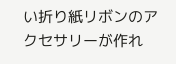い折り紙リボンのアクセサリーが作れ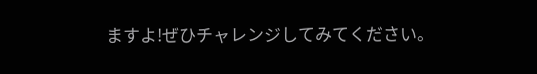ますよ!ぜひチャレンジしてみてください。